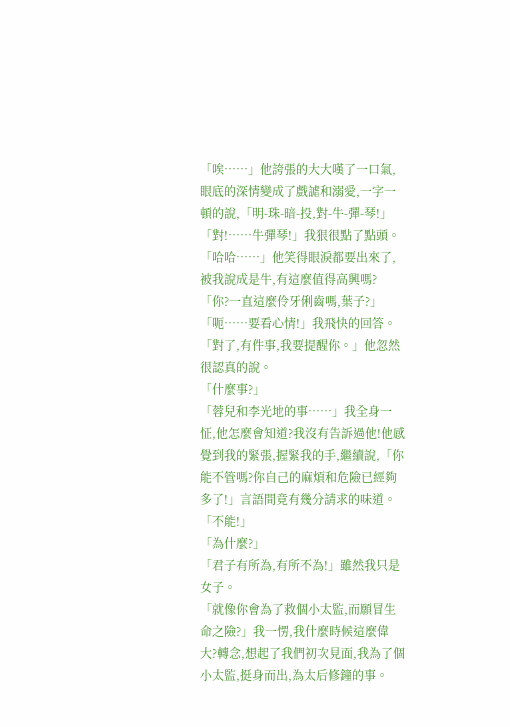「唉……」他誇張的大大嘆了一口氣,眼底的深情變成了戲謔和溺愛,一字一頓的說,「明-珠-暗-投,對-牛-彈-琴!」
「對!……牛彈琴!」我狠很點了點頭。
「哈哈……」他笑得眼淚都要出來了,被我說成是牛,有這麼值得高興嗎?「你?一直這麼伶牙俐齒嗎,葉子?」
「呃……要看心情!」我飛快的回答。
「對了,有件事,我要提醒你。」他忽然很認真的說。
「什麼事?」
「蓉兒和李光地的事……」我全身一怔,他怎麼會知道?我沒有告訴過他!他感覺到我的緊張,握緊我的手,繼續說,「你能不管嗎?你自己的麻煩和危險已經夠多了!」言語間竟有幾分請求的味道。
「不能!」
「為什麼?」
「君子有所為,有所不為!」雖然我只是女子。
「就像你會為了救個小太監,而願冒生命之險?」我一愣,我什麼時候這麼偉大?轉念,想起了我們初次見面,我為了個小太監,挺身而出,為太后修鐘的事。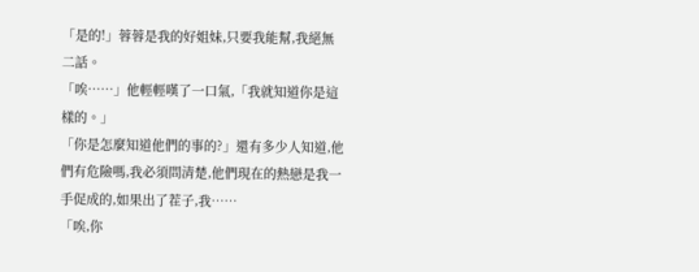「是的!」蓉蓉是我的好姐妹,只要我能幫,我絕無二話。
「唉……」他輕輕嘆了一口氣,「我就知道你是這樣的。」
「你是怎麼知道他們的事的?」還有多少人知道,他們有危險嗎,我必須問清楚,他們現在的熱戀是我一手促成的,如果出了茬子,我……
「唉,你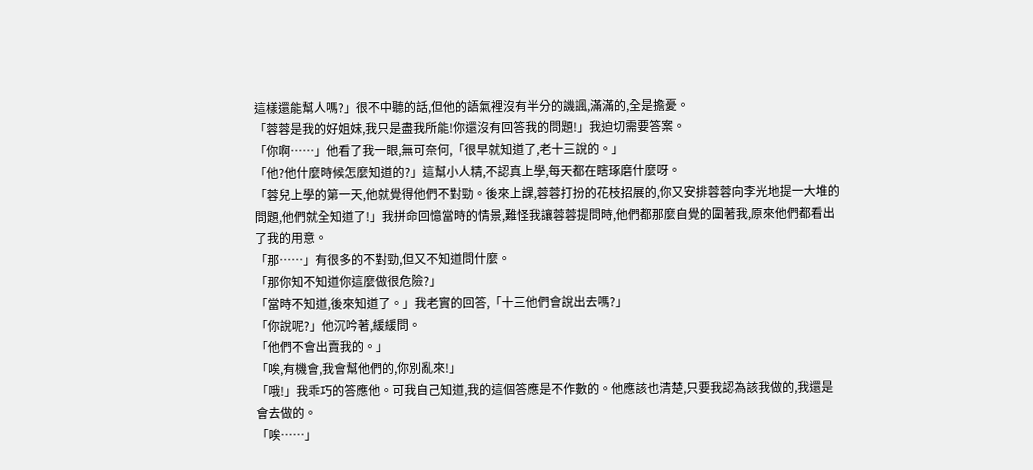這樣還能幫人嗎?」很不中聽的話,但他的語氣裡沒有半分的譏諷,滿滿的,全是擔憂。
「蓉蓉是我的好姐妹,我只是盡我所能!你還沒有回答我的問題!」我迫切需要答案。
「你啊……」他看了我一眼,無可奈何,「很早就知道了,老十三說的。」
「他?他什麼時候怎麼知道的?」這幫小人精,不認真上學,每天都在瞎琢磨什麼呀。
「蓉兒上學的第一天,他就覺得他們不對勁。後來上課,蓉蓉打扮的花枝招展的,你又安排蓉蓉向李光地提一大堆的問題,他們就全知道了!」我拼命回憶當時的情景,難怪我讓蓉蓉提問時,他們都那麼自覺的圍著我,原來他們都看出了我的用意。
「那……」有很多的不對勁,但又不知道問什麼。
「那你知不知道你這麼做很危險?」
「當時不知道,後來知道了。」我老實的回答,「十三他們會說出去嗎?」
「你說呢?」他沉吟著,緩緩問。
「他們不會出賣我的。」
「唉,有機會,我會幫他們的,你別亂來!」
「哦!」我乖巧的答應他。可我自己知道,我的這個答應是不作數的。他應該也清楚,只要我認為該我做的,我還是會去做的。
「唉……」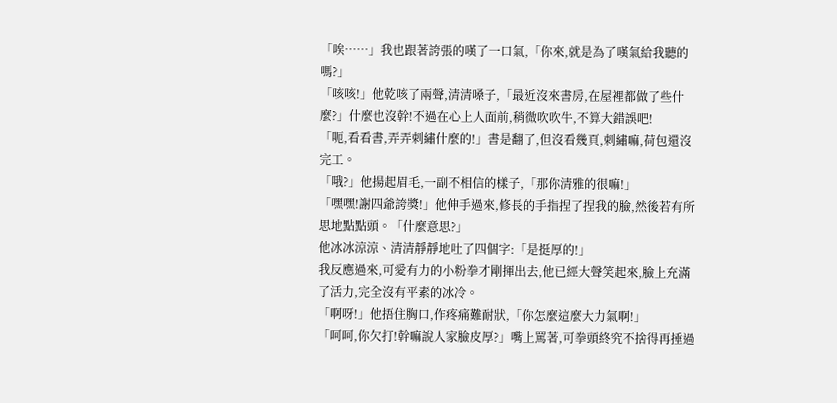「唉……」我也跟著誇張的嘆了一口氣,「你來,就是為了嘆氣給我聽的嗎?」
「咳咳!」他乾咳了兩聲,清清嗓子,「最近沒來書房,在屋裡都做了些什麼?」什麼也沒幹!不過在心上人面前,稍微吹吹牛,不算大錯誤吧!
「呃,看看書,弄弄刺繡什麼的!」書是翻了,但沒看幾頁,刺繡嘛,荷包還沒完工。
「哦?」他揚起眉毛,一副不相信的樣子,「那你清雅的很嘛!」
「嘿嘿!謝四爺誇獎!」他伸手過來,修長的手指捏了捏我的臉,然後若有所思地點點頭。「什麼意思?」
他冰冰涼涼、清清靜靜地吐了四個字:「是挺厚的!」
我反應過來,可愛有力的小粉拳才剛揮出去,他已經大聲笑起來,臉上充滿了活力,完全沒有平素的冰冷。
「啊呀!」他捂住胸口,作疼痛難耐狀,「你怎麼這麼大力氣啊!」
「呵呵,你欠打!幹嘛說人家臉皮厚?」嘴上罵著,可拳頭終究不捨得再捶過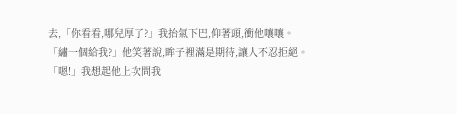去,「你看看,哪兒厚了?」我抬氣下巴,仰著頭,衝他嚷嚷。
「繡一個給我?」他笑著說,眸子裡滿是期待,讓人不忍拒絕。
「嗯!」我想起他上次問我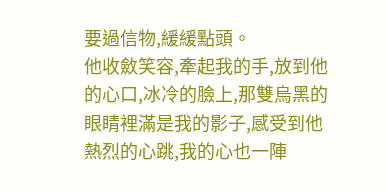要過信物,緩緩點頭。
他收斂笑容,牽起我的手,放到他的心口,冰冷的臉上,那雙烏黑的眼睛裡滿是我的影子,感受到他熱烈的心跳,我的心也一陣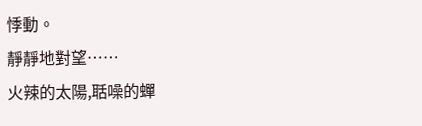悸動。
靜靜地對望……
火辣的太陽,聒噪的蟬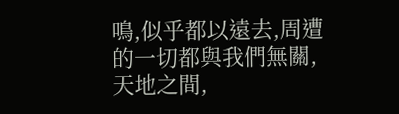鳴,似乎都以遠去,周遭的一切都與我們無關,天地之間,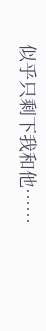似乎只剩下我和他……